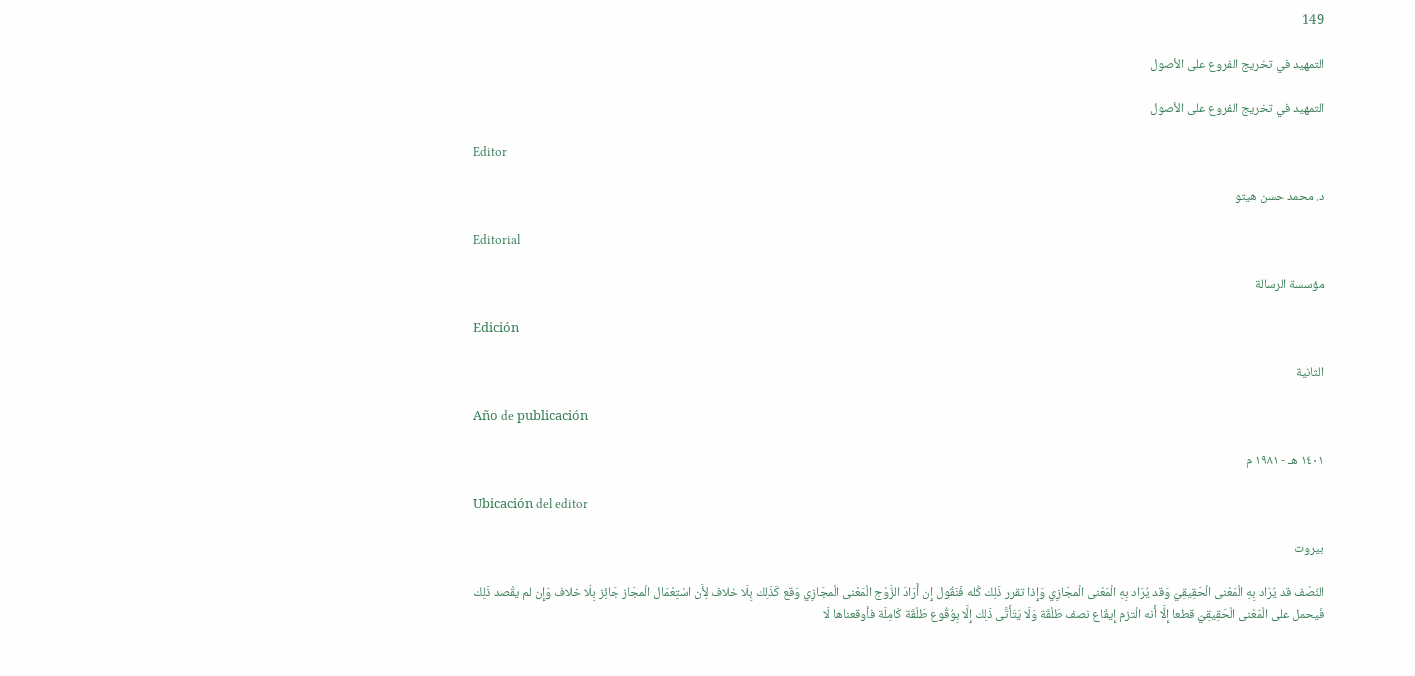149

التمهيد في تخريج الفروع على الأصول

التمهيد في تخريج الفروع على الأصول

Editor

د. محمد حسن هيتو

Editorial

مؤسسة الرسالة

Edición

الثانية

Año de publicación

١٤٠١ هـ - ١٩٨١ م

Ubicación del editor

بيروت

النّصْف قد يُرَاد بِهِ الْمَعْنى الْحَقِيقِيّ وَقد يُرَاد بِهِ الْمَعْنى الْمجَازِي وَإِذا تقرر ذَلِك كُله فَنَقُول إِن أَرَادَ الزَّوْج الْمَعْنى الْمجَازِي وَقع كَذَلِك بِلَا خلاف لِأَن اسْتِعْمَال الْمجَاز جَائِز بِلَا خلاف وَإِن لم يقْصد ذَلِك فَيحمل على الْمَعْنى الْحَقِيقِيّ قطعا إِلَّا أَنه الْتزم إِيقَاع نصف طَلْقَة وَلَا يَتَأَتَّى ذَلِك إِلَّا بِوُقُوع طَلْقَة كَامِلَة فأوقعناها لَا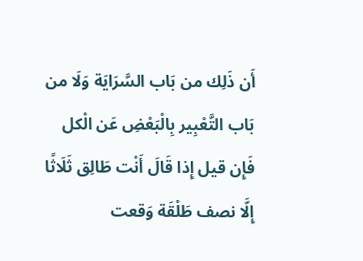أَن ذَلِك من بَاب السَّرَايَة وَلَا من بَاب التَّعْبِير بِالْبَعْضِ عَن الْكل
فَإِن قيل إِذا قَالَ أَنْت طَالِق ثَلَاثًا إِلَّا نصف طَلْقَة وَقعت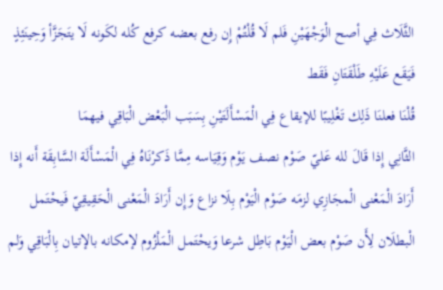الثَّلَاث فِي أصح الْوَجْهَيْنِ فَلم لَا قُلْتُمْ إِن رفع بعضه كرفع كُله لكَونه لَا يتَجَزَّأ وَحِينَئِذٍ فَيَقَع عَلَيْهِ طَلْقَتَانِ فَقَط
قُلْنَا فعلنَا ذَلِك تَغْلِيبًا للإيقاع فِي الْمَسْأَلَتَيْنِ بِسَبَب الْبَعْض الْبَاقِي فيهمَا
الثَّانِي إِذا قَالَ لله عَليّ صَوْم نصف يَوْم وَقِيَاسه مِمَّا ذَكرْنَاهُ فِي الْمَسْأَلَة السَّابِقَة أَنه إِذا أَرَادَ الْمَعْنى الْمجَازِي لزمَه صَوْم الْيَوْم بِلَا نزاع وَإِن أَرَادَ الْمَعْنى الْحَقِيقِيّ فَيحْتَمل الْبطلَان لِأَن صَوْم بعض الْيَوْم بَاطِل شرعا وَيحْتَمل الْمَلْزُوم لإمكانه بالإتيان بِالْبَاقِي وَلم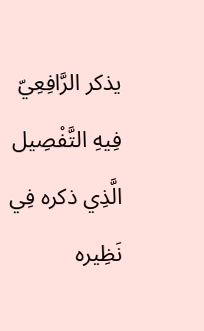يذكر الرَّافِعِيّ فِيهِ التَّفْصِيل الَّذِي ذكره فِي نَظِيره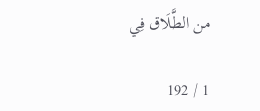من الطَّلَاق فِي

1 / 192